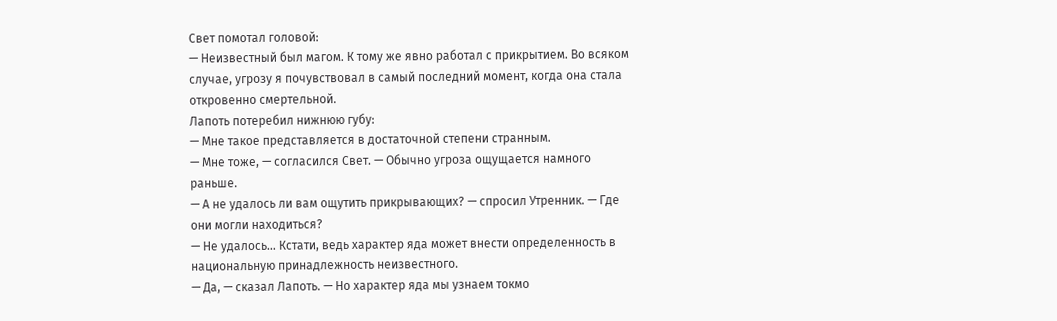Свет помотал головой:
— Неизвестный был магом. К тому же явно работал с прикрытием. Во всяком случае, угрозу я почувствовал в самый последний момент, когда она стала откровенно смертельной.
Лапоть потеребил нижнюю губу:
— Мне такое представляется в достаточной степени странным.
— Мне тоже, — согласился Свет. — Обычно угроза ощущается намного раньше.
— А не удалось ли вам ощутить прикрывающих? — спросил Утренник. — Где они могли находиться?
— Не удалось… Кстати, ведь характер яда может внести определенность в национальную принадлежность неизвестного.
— Да, — сказал Лапоть. — Но характер яда мы узнаем токмо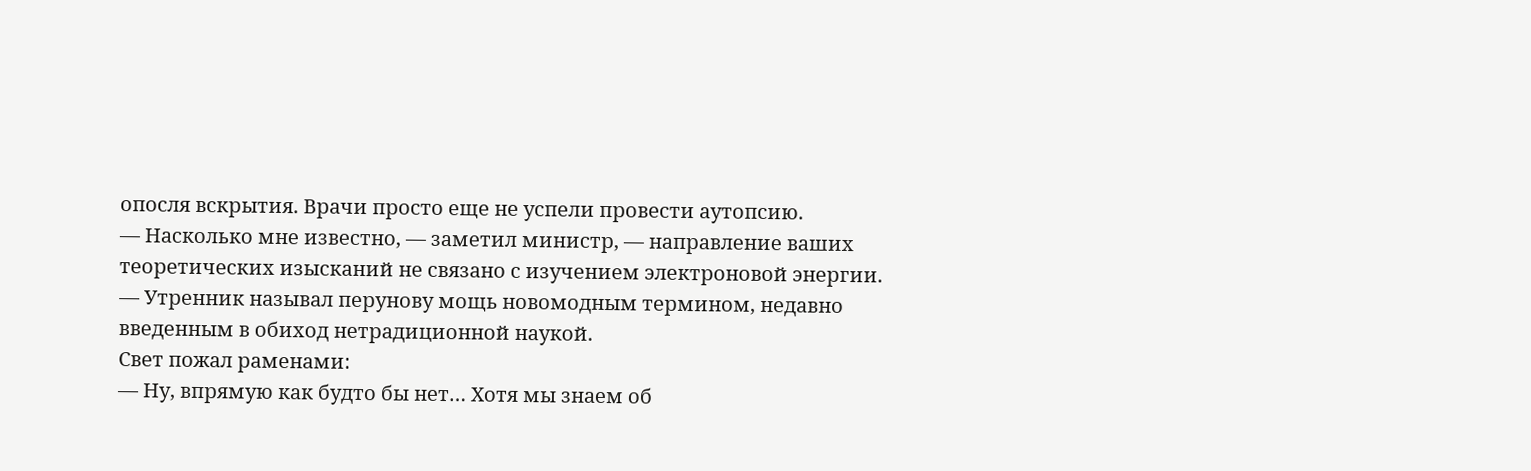опосля вскрытия. Врачи просто еще не успели провести аутопсию.
— Насколько мне известно, — заметил министр, — направление ваших теоретических изысканий не связано с изучением электроновой энергии. — Утренник называл перунову мощь новомодным термином, недавно введенным в обиход нетрадиционной наукой.
Свет пожал раменами:
— Ну, впрямую как будто бы нет… Хотя мы знаем об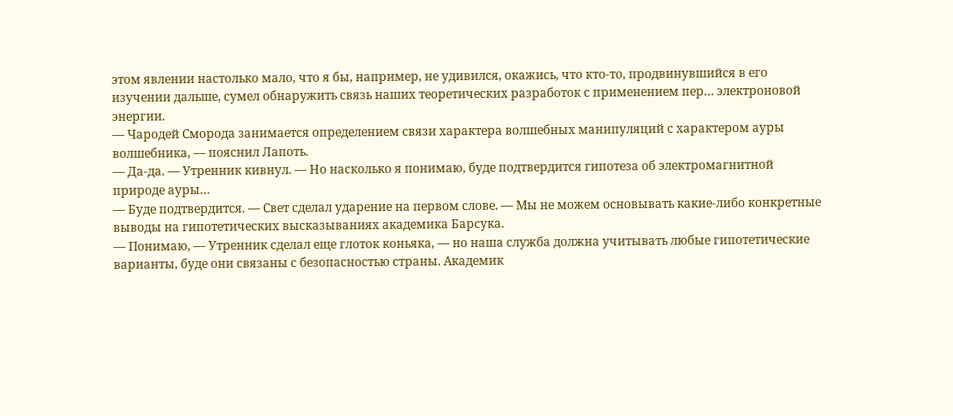этом явлении настолько мало, что я бы, например, не удивился, окажись, что кто-то, продвинувшийся в его изучении дальше, сумел обнаружить связь наших теоретических разработок с применением пер… электроновой энергии.
— Чародей Сморода занимается определением связи характера волшебных манипуляций с характером ауры волшебника, — пояснил Лапоть.
— Да-да. — Утренник кивнул. — Но насколько я понимаю, буде подтвердится гипотеза об электромагнитной природе ауры…
— Буде подтвердится. — Свет сделал ударение на первом слове. — Мы не можем основывать какие-либо конкретные выводы на гипотетических высказываниях академика Барсука.
— Понимаю, — Утренник сделал еще глоток коньяка, — но наша служба должна учитывать любые гипотетические варианты, буде они связаны с безопасностью страны. Академик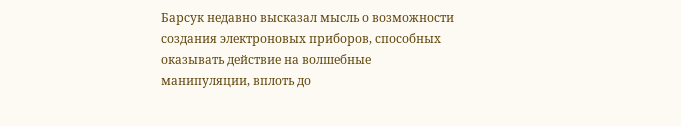Барсук недавно высказал мысль о возможности создания электроновых приборов, способных оказывать действие на волшебные манипуляции, вплоть до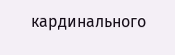кардинального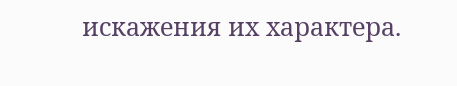искажения их характера.